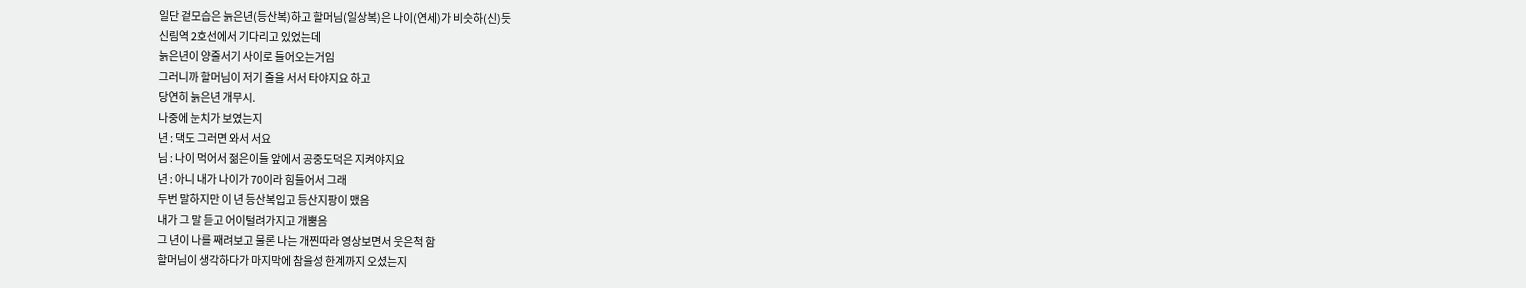일단 겉모습은 늙은년(등산복)하고 할머님(일상복)은 나이(연세)가 비슷하(신)듯
신림역 2호선에서 기다리고 있었는데
늙은년이 양줄서기 사이로 들어오는거임
그러니까 할머님이 저기 줄을 서서 타야지요 하고
당연히 늙은년 개무시.
나중에 눈치가 보였는지
년 : 댁도 그러면 와서 서요
님 : 나이 먹어서 젊은이들 앞에서 공중도덕은 지켜야지요
년 : 아니 내가 나이가 70이라 힘들어서 그래
두번 말하지만 이 년 등산복입고 등산지팡이 맸음
내가 그 말 듣고 어이털려가지고 개뿜음
그 년이 나를 째려보고 물론 나는 개찐따라 영상보면서 웃은척 함
할머님이 생각하다가 마지막에 참을성 한계까지 오셨는지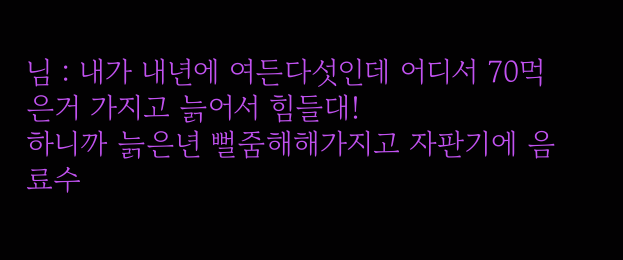님 : 내가 내년에 여든다섯인데 어디서 70먹은거 가지고 늙어서 힘들대!
하니까 늙은년 뻘줌해해가지고 자판기에 음료수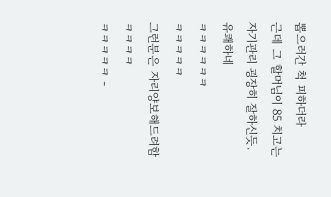뽑으러간 척 피하더라
근데 그 할머님이 85 치고는 자기관리 굉장히 잘하신듯.
유쾌하네
ㅋㅋㅋㅋㅋㅋ
ㅋㅋㅋㅋㅋ
그런분은 자리양보해드려함 ㅋㅋㅋㅋ
ㅋㅋㅋㅋㅋ -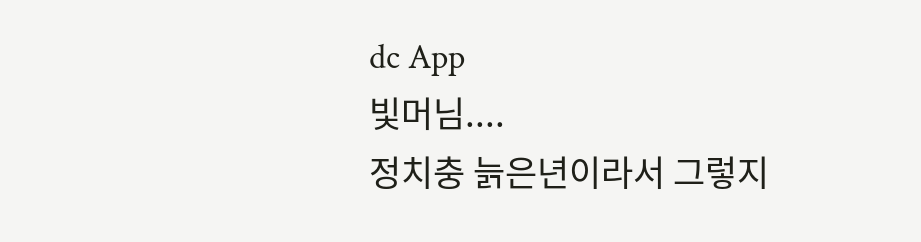dc App
빛머님....
정치충 늙은년이라서 그렇지